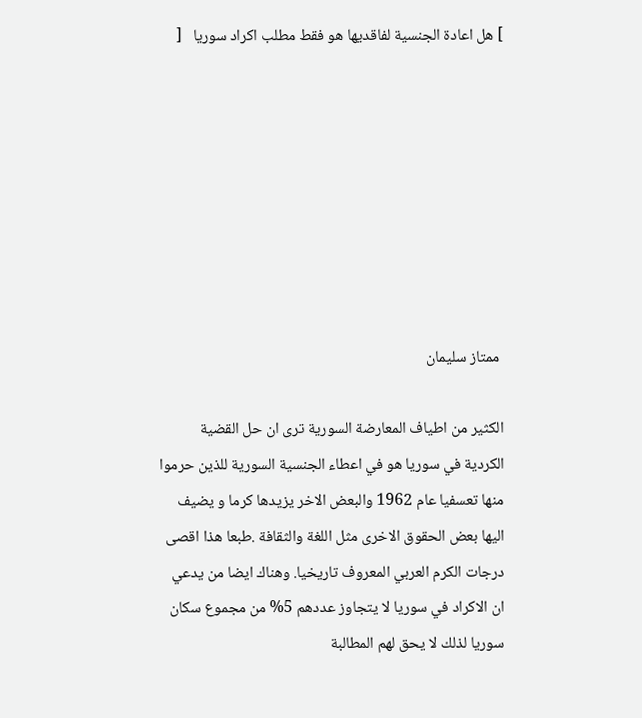] هل اعادة الجنسية لفاقديها هو فقط مطلب اكراد سوريا   [








 ممتاز سليمان

الكثير من اطياف المعارضة السورية ترى ان حل القضية الكردية في سوريا هو في اعطاء الجنسية السورية للذين حرموا منها تعسفيا عام 1962 والبعض الاخر يزيدها كرما و يضيف اليها بعض الحقوق الاخرى مثل اللغة والثقافة .طبعا هذا اقصى درجات الكرم العربي المعروف تاريخيا. وهناك ايضا من يدعي ان الاكراد في سوريا لا يتجاوز عددهم 5% من مجموع سكان سوريا لذلك لا يحق لهم المطالبة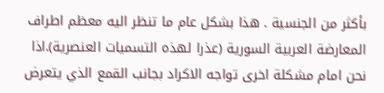بأكثر من الجنسية . هذا بشكل عام ما تنظر اليه معظم اطراف المعارضة العربية السورية (عذرا لهذه التسميات العنصرية).اذا نحن امام مشكلة اخرى تواجه الاكراد بجانب القمع الذي يتعرض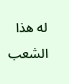له هذا الشعب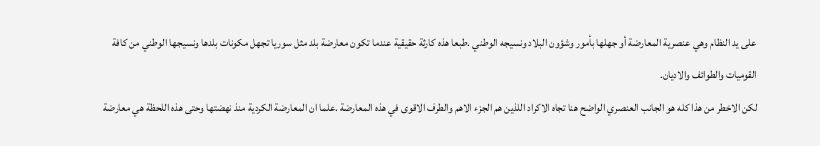على يد النظام وهي عنصرية المعارضة أو جهلها بأمور وشؤون البلاد ونسيجه الوطني .طبعا هذه كارثة حقيقية عندما تكون معارضة بلد مثل سوريا تجهل مكونات بلدها ونسيجها الوطني من كافة القوميات والطوائف والاديان.
لكن الاخطر من هذا كله هو الجانب العنصري الواضح هنا تجاه الاكراد اللذين هم الجزء الاهم والطرف الاقوى في هذه المعارضة .علما ان المعارضة الكردية منذ نهضتها وحتى هذه اللحظة هي معارضة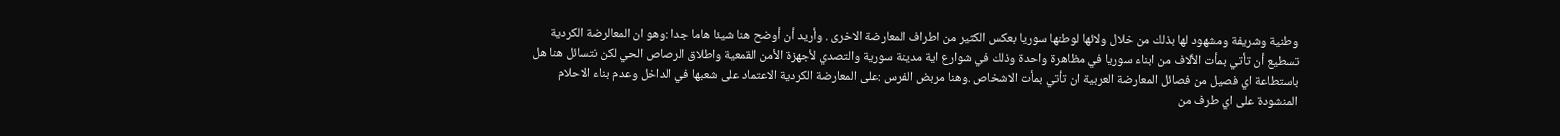وطنية وشريفة ومشهود لها بذلك من خلال ولائها لوطنها سوريا بعكس الكثير من اطراف المعارضة الاخرى . وأريد أن أوضح هنا شيئا هاما جدا :وهو ان المعالرضة الكردية تسطيع أن تأتي بمأت الألاف من ابناء سوريا في مظاهرة واحدة وذلك في شوارع اية مدينة سورية والتصدي لأجهزة الأمن القمعية واطلاق الرصاص الحي لكن نتسائل هنا هل باستطاعة اي فصيل من فصائل المعارضة العربية ان تأتي بمأت الاشخاص .وهنا مربض الفرس :على المعارضة الكردية الاعتماد على شعبها في الداخل وعدم بناء الاحلام المنشودة على اي طرف من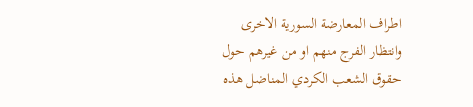اطراف المعارضة السورية الاخرى وانتظار الفرج منهم او من غيرهم حول حقوق الشعب الكردي المناضل هذه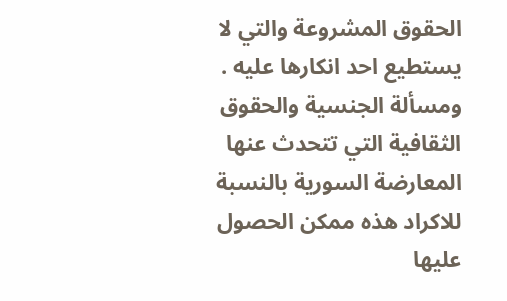الحقوق المشروعة والتي لا يستطيع احد انكارها عليه .
ومسألة الجنسية والحقوق الثقافية التي تتحدث عنها المعارضة السورية بالنسبة للاكراد هذه ممكن الحصول عليها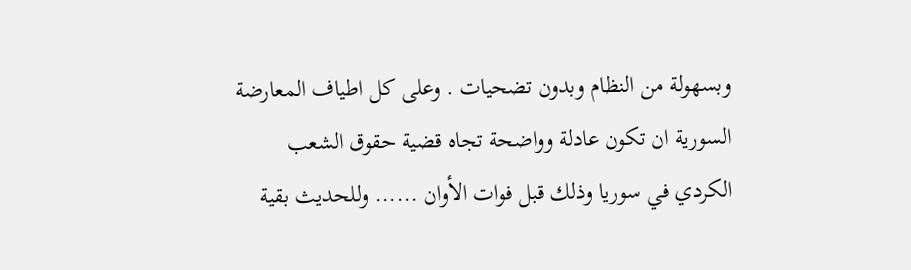وبسهولة من النظام وبدون تضحيات . وعلى كل اطياف المعارضة السورية ان تكون عادلة وواضحة تجاه قضية حقوق الشعب الكردي في سوريا وذلك قبل فوات الأوان ...... وللحديث بقية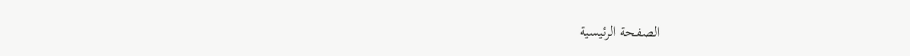الصفحة الرئيسية